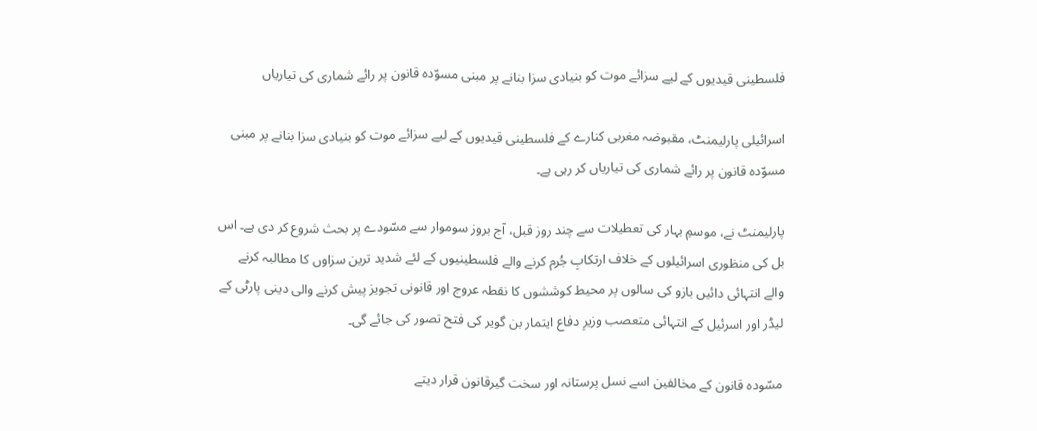فلسطینی قیدیوں کے لیے سزائے موت کو بنیادی سزا بنانے پر مبنی مسوّدہ قانون پر رائے شماری کی تیاریاں

اسرائیلی پارلیمنٹ، مقبوضہ مغربی کنارے کے فلسطینی قیدیوں کے لیے سزائے موت کو بنیادی سزا بنانے پر مبنی مسوّدہ قانون پر رائے شماری کی تیاریاں کر رہی ہے۔

پارلیمنٹ نے، موسمِ بہار کی تعطیلات سے چند روز قبل، آج بروز سوموار سے مسّودے پر بحث شروع کر دی ہے۔ اس بل کی منظوری اسرائیلوں کے خلاف ارتکابِ جُرم کرنے والے فلسطینیوں کے لئے شدید ترین سزاوں کا مطالبہ کرنے والے انتہائی دائیں بازو کی سالوں پر محیط کوششوں کا نقطہ عروج اور قانونی تجویز پیش کرنے والی دینی پارٹی کے لیڈر اور اسرئیل کے انتہائی متعصب وزیرِ دفاع ایتمار بن گویر کی فتح تصور کی جائے گی۔

مسّودہ قانون کے مخالفین اسے نسل پرستانہ اور سخت گیرقانون قرار دیتے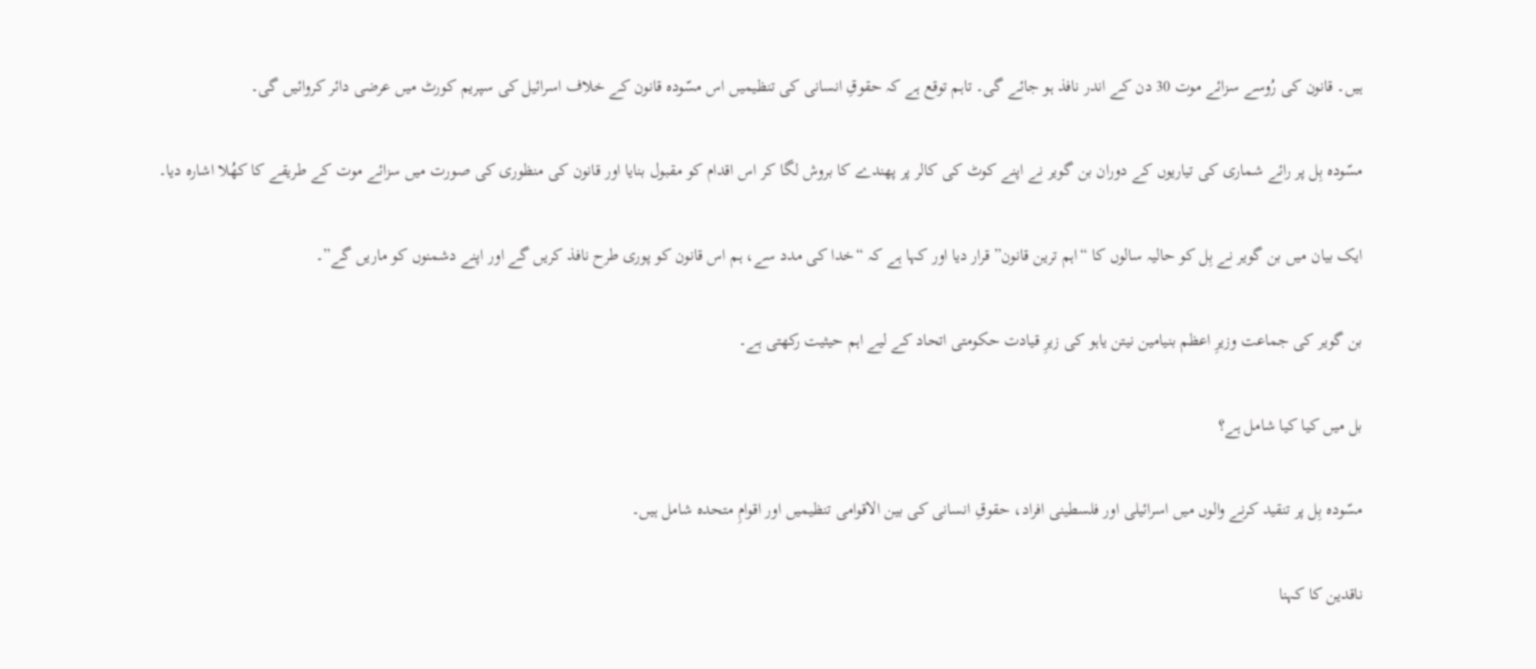ہیں۔ قانون کی رُوسے سزائے موت 30 دن کے اندر نافذ ہو جائے گی۔ تاہم توقع ہے کہ حقوقِ انسانی کی تنظیمیں اس مسّودہ قانون کے خلاف اسرائیل کی سپریم کورٹ میں عرضی دائر کروائیں گی۔

مسّودہ بِل پر رائے شماری کی تیاریوں کے دوران بن گویر نے اپنے کوٹ کی کالر پر پھندے کا بروش لگا کر اس اقدام کو مقبول بنایا اور قانون کی منظوری کی صورت میں سزائے موت کے طریقے کا کھُلا اشارہ دیا۔

ایک بیان میں بن گویر نے بِل کو حالیہ سالوں کا “اہم ترین قانون” قرار دیا اور کہا ہے کہ “خدا کی مدد سے، ہم اس قانون کو پوری طرح نافذ کریں گے اور اپنے دشمنوں کو ماریں گے”۔

بن گویر کی جماعت وزیرِ اعظم بنیامین نیتن یاہو کی زیرِ قیادت حکومتی اتحاد کے لیے اہم حیثیت رکھتی ہے۔

بل میں کیا کیا شامل ہے؟

مسّودہ بِل پر تنقید کرنے والوں میں اسرائیلی اور فلسطینی افراد، حقوقِ انسانی کی بین الاقوامی تنظیمیں اور اقوامِ متحدہ شامل ہیں۔

ناقدین کا کہنا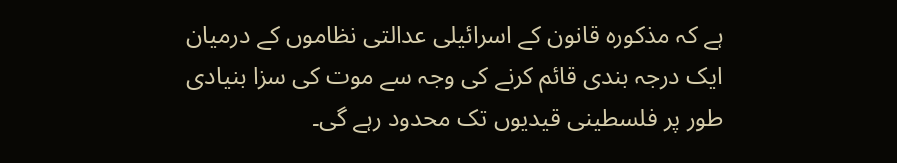ہے کہ مذکورہ قانون کے اسرائیلی عدالتی نظاموں کے درمیان ایک درجہ بندی قائم کرنے کی وجہ سے موت کی سزا بنیادی طور پر فلسطینی قیدیوں تک محدود رہے گی۔